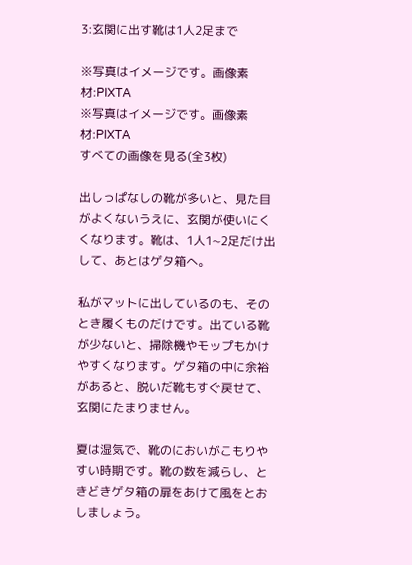3:玄関に出す靴は1人2足まで

※写真はイメージです。画像素材:PIXTA
※写真はイメージです。画像素材:PIXTA
すべての画像を見る(全3枚)

出しっぱなしの靴が多いと、見た目がよくないうえに、玄関が使いにくくなります。靴は、1人1~2足だけ出して、あとはゲタ箱へ。

私がマットに出しているのも、そのとき履くものだけです。出ている靴が少ないと、掃除機やモップもかけやすくなります。ゲタ箱の中に余裕があると、脱いだ靴もすぐ戻せて、玄関にたまりません。

夏は湿気で、靴のにおいがこもりやすい時期です。靴の数を減らし、ときどきゲタ箱の扉をあけて風をとおしましょう。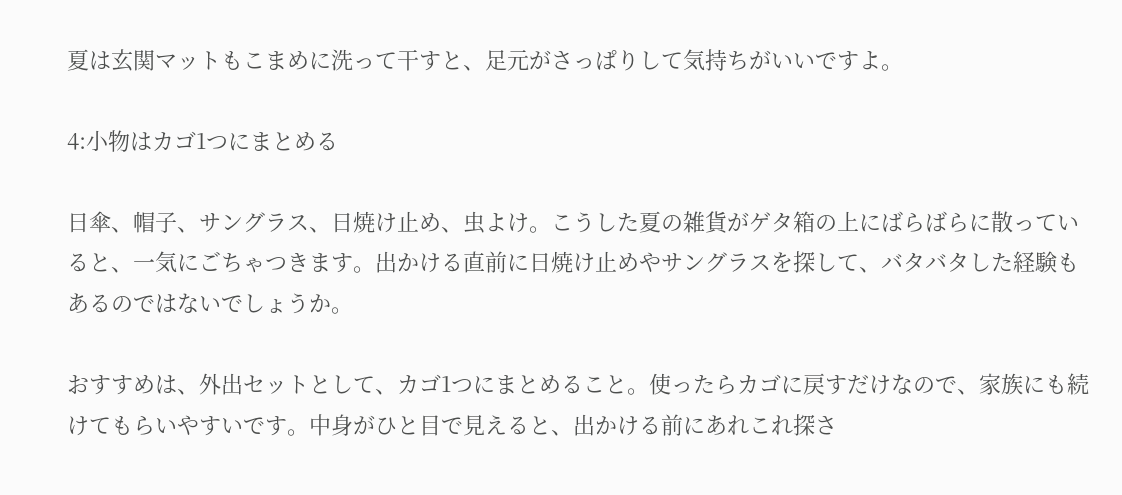夏は玄関マットもこまめに洗って干すと、足元がさっぱりして気持ちがいいですよ。

4:小物はカゴ1つにまとめる

日傘、帽子、サングラス、日焼け止め、虫よけ。こうした夏の雑貨がゲタ箱の上にばらばらに散っていると、一気にごちゃつきます。出かける直前に日焼け止めやサングラスを探して、バタバタした経験もあるのではないでしょうか。

おすすめは、外出セットとして、カゴ1つにまとめること。使ったらカゴに戻すだけなので、家族にも続けてもらいやすいです。中身がひと目で見えると、出かける前にあれこれ探さ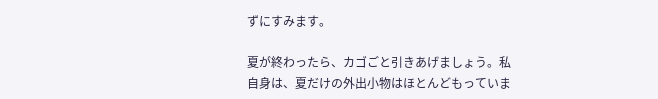ずにすみます。

夏が終わったら、カゴごと引きあげましょう。私自身は、夏だけの外出小物はほとんどもっていま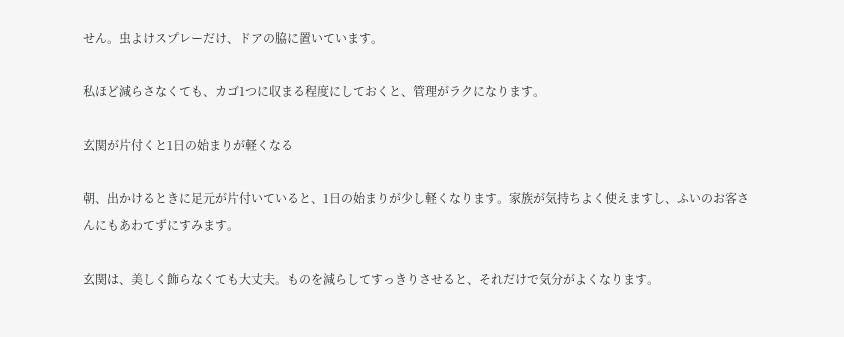せん。虫よけスプレーだけ、ドアの脇に置いています。

私ほど減らさなくても、カゴ1つに収まる程度にしておくと、管理がラクになります。

玄関が片付くと1日の始まりが軽くなる

朝、出かけるときに足元が片付いていると、1日の始まりが少し軽くなります。家族が気持ちよく使えますし、ふいのお客さんにもあわてずにすみます。

玄関は、美しく飾らなくても大丈夫。ものを減らしてすっきりさせると、それだけで気分がよくなります。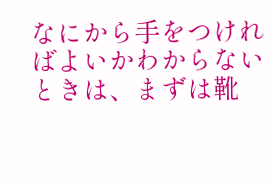なにから手をつければよいかわからないときは、まずは靴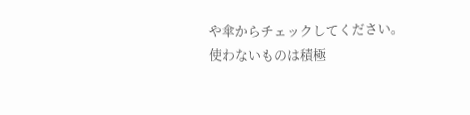や傘からチェックしてください。使わないものは積極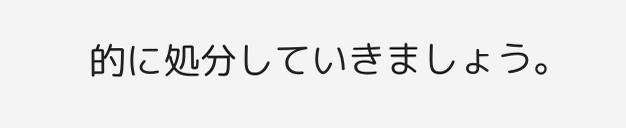的に処分していきましょう。